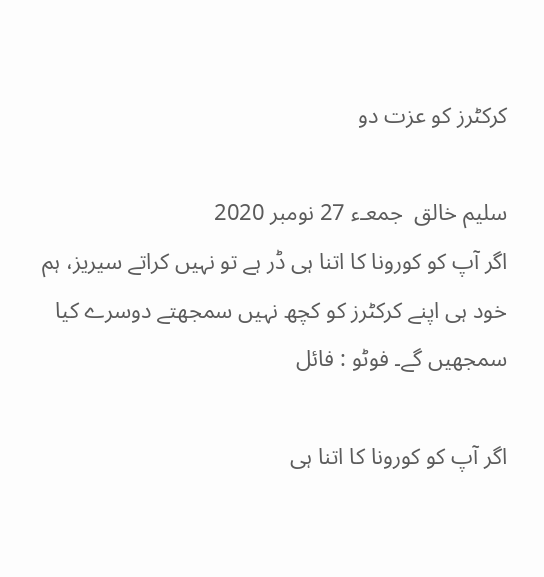کرکٹرز کو عزت دو

سلیم خالق  جمعـء 27 نومبر 2020
اگر آپ کو کورونا کا اتنا ہی ڈر ہے تو نہیں کراتے سیریز، ہم خود ہی اپنے کرکٹرز کو کچھ نہیں سمجھتے دوسرے کیا سمجھیں گے۔ فوٹو : فائل

اگر آپ کو کورونا کا اتنا ہی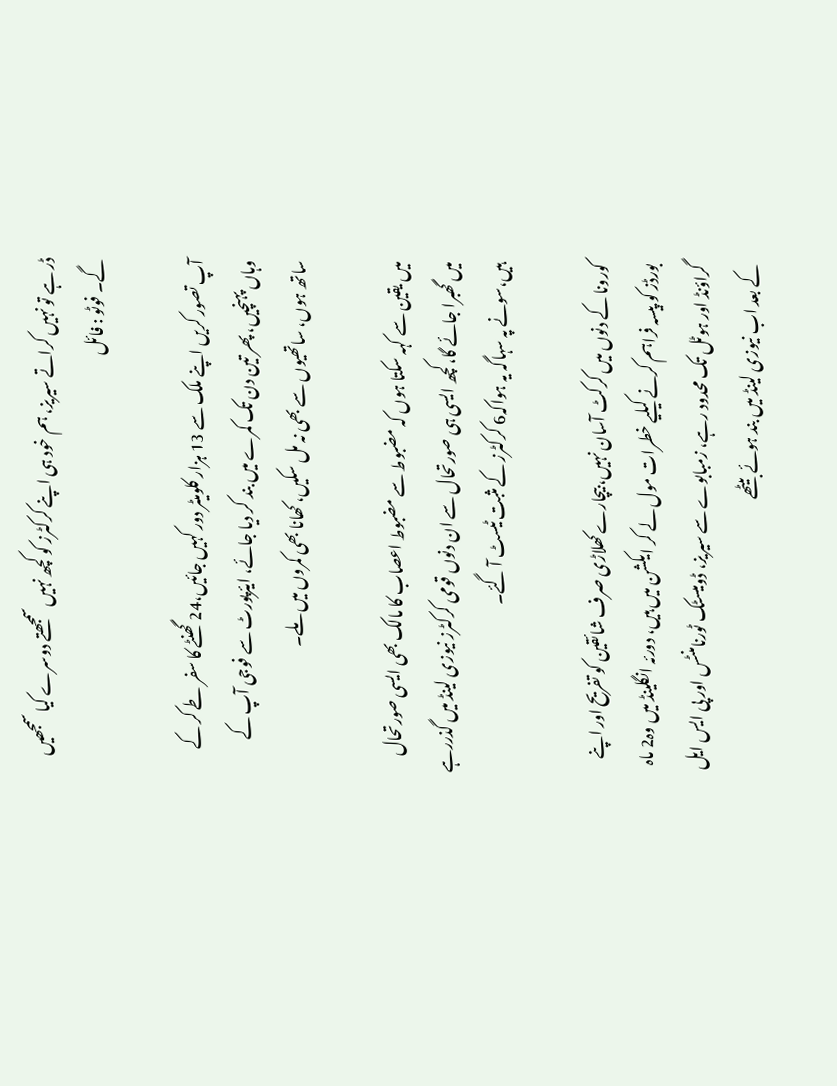ڈر ہے تو نہیں کراتے سیریز، ہم خود ہی اپنے کرکٹرز کو کچھ نہیں سمجھتے دوسرے کیا سمجھیں گے۔ فوٹو : فائل

آپ تصور کریں اپنے ملک سے 13 ہزار کلومیٹر دور کہیں جائیں،24 گھنٹے کا سفر طے کر کے وہاں پہنچیں، پھر تین دن تک کمرے میں بند کر دیا جائے، ایئرپورٹ سے فوجی آپ کے ساتھ ہوں، ساتھیوں سے بھی نہ مل سکیں، کھانا بھی کمروں میں ملے۔

میں یقین سے کہہ سکتا ہوں کہ مضبوط سے مضبوط اعصاب کا مالک بھی ایسی صورتحال میں گھبرا جائے گا،کچھ ایسی ہی صورتحال سے ان دنوں قومی کرکٹرز نیوزی لینڈ میں گذررہے ہیں،سونے پہ سہاگہ یہ ہواکہ6 کرکٹرز کے مثبت ٹیسٹ آ گئے۔

کورونا کے دنوں میں کرکٹ آسان نہیں، بیچارے کھلاڑی صرف شائقین کو تفریح اور اپنے بورڈز کو پیسہ فراہم کرنے کیلیے خطرات مول لے کر ایکشن میں ہیں، دورئہ انگلینڈ میں وہ2 ماہ گراؤنڈ اور ہوٹل تک محدود رہے، زمبابوے سے سیریز، ڈومیسٹک ٹورنامنٹس اور پی ایس ایل کے بعد اب نیوزی لینڈ میں بند ہوئے بیٹھے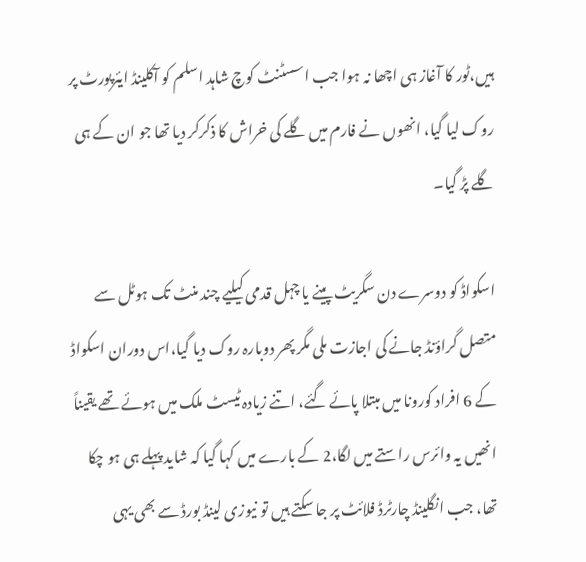ہیں،ٹور کا آغاز ہی اچھا نہ ہوا جب اسسٹنٹ کوچ شاہد اسلم کو آکلینڈ ایئرپورٹ پر روک لیا گیا، انھوں نے فارم میں گلے کی خراش کا ذکرکر دیا تھا جو ان کے ہی گلے پڑ گیا۔

اسکواڈ کو دوسرے دن سگریٹ پینے یا چہل قدمی کیلیے چند منٹ تک ہوٹل سے متصل گراؤنڈ جانے کی اجازت ملی مگر پھر دوبارہ روک دیا گیا،اس دوران اسکواڈ کے 6 افراد کورونا میں مبتلا پائے گئے، اتنے زیادہ ٹیسٹ ملک میں ہوئے تھے یقیناً انھیں یہ وائرس راستے میں لگا،2 کے بارے میں کہا گیا کہ شاید پہلے ہی ہو چکا تھا، جب انگلینڈ چارٹرڈ فلائٹ پر جا سکتے ہیں تو نیوزی لینڈ بورڈ سے بھی یہی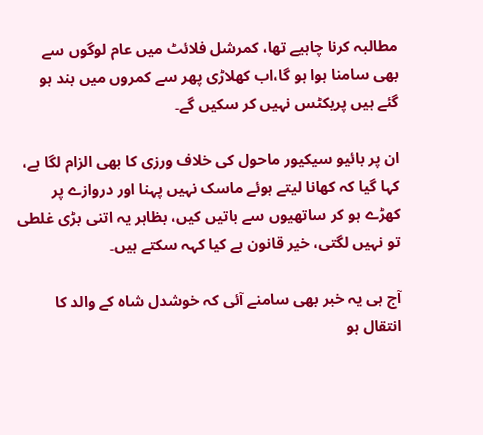مطالبہ کرنا چاہیے تھا، کمرشل فلائٹ میں عام لوگوں سے بھی سامنا ہوا ہو گا،اب کھلاڑی پھر سے کمروں میں بند ہو گئے ہیں پریکٹس نہیں کر سکیں گے۔

ان پر بائیو سیکیور ماحول کی خلاف ورزی کا بھی الزام لگا ہے، کہا گیا کہ کھانا لیتے ہوئے ماسک نہیں پہنا اور دروازے پر کھڑے ہو کر ساتھیوں سے باتیں کیں، بظاہر یہ اتنی بڑی غلطی تو نہیں لگتی، خیر قانون ہے کیا کہہ سکتے ہیں۔

آج ہی یہ خبر بھی سامنے آئی کہ خوشدل شاہ کے والد کا انتقال ہو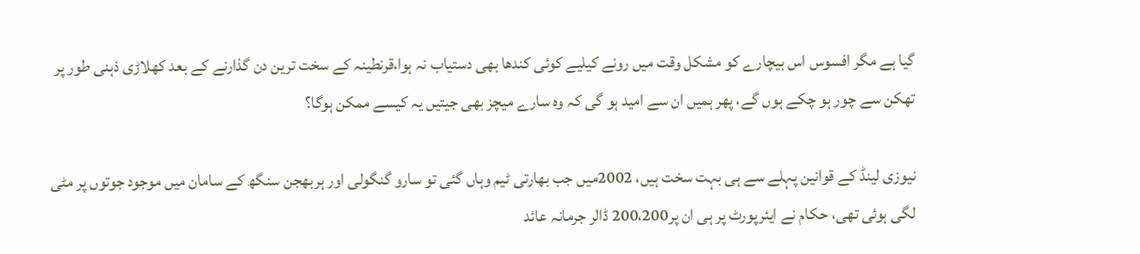گیا ہے مگر افسوس اس بیچارے کو مشکل وقت میں رونے کیلیے کوئی کندھا بھی دستیاب نہ ہوا،قرنطینہ کے سخت ترین دن گذارنے کے بعد کھلاڑی ذہنی طور پر تھکن سے چور ہو چکے ہوں گے، پھر ہمیں ان سے امید ہو گی کہ وہ سارے میچز بھی جیتیں یہ کیسے ممکن ہوگا؟

نیوزی لینڈ کے قوانین پہلے سے ہی بہت سخت ہیں، 2002میں جب بھارتی ٹیم وہاں گئی تو سارو گنگولی اور ہربھجن سنگھ کے سامان میں موجود جوتوں پر مٹی لگی ہوئی تھی، حکام نے ایئرپورٹ پر ہی ان پر200،200 ڈالر جرمانہ عائد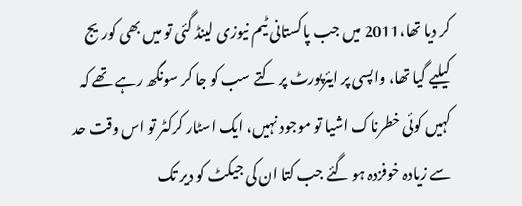کر دیا تھا،2011 میں جب پاکستانی ٹیم نیوزی لینڈ گئی تو میں بھی کوریج کیلیے گیا تھا، واپسی پر ایئرپورٹ پر کتے سب کو جا کر سونگھ رہے تھے کہ کہیں کوئی خطرناک اشیا تو موجود نہیں، ایک اسٹار کرکٹر تو اس وقت حد سے زیادہ خوفزدہ ہو گئے جب کتا ان کی جیکٹ کو دیر تک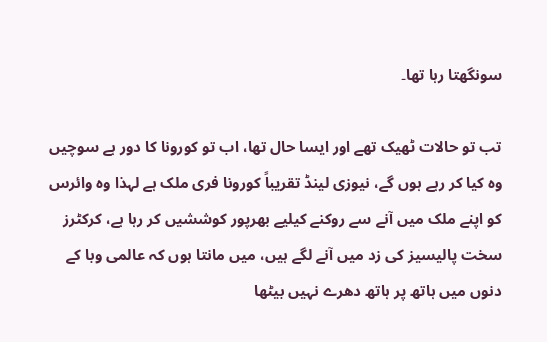سونگھتا رہا تھا۔

تب تو حالات ٹھیک تھے اور ایسا حال تھا، اب تو کورونا کا دور ہے سوچیں وہ کیا کر رہے ہوں گے، نیوزی لینڈ تقریباً کورونا فری ملک ہے لہذا وہ وائرس کو اپنے ملک میں آنے سے روکنے کیلیے بھرپور کوششیں کر رہا ہے، کرکٹرز سخت پالیسیز کی زد میں آنے لگے ہیں، میں مانتا ہوں کہ عالمی وبا کے دنوں میں ہاتھ پر ہاتھ دھرے نہیں بیٹھا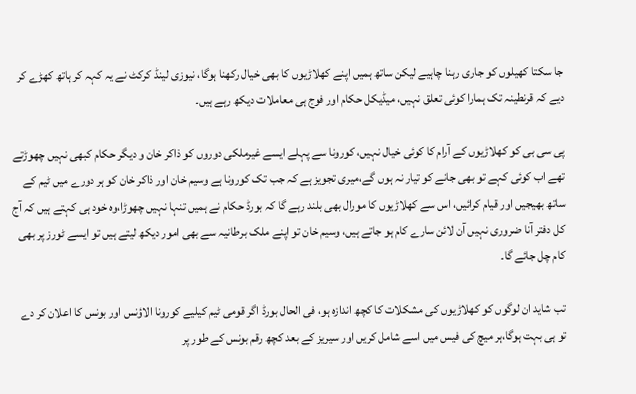جا سکتا کھیلوں کو جاری رہنا چاہیے لیکن ساتھ ہمیں اپنے کھلاڑیوں کا بھی خیال رکھنا ہوگا، نیوزی لینڈ کرکٹ نے یہ کہہ کر ہاتھ کھڑے کر دیے کہ قرنطینہ تک ہمارا کوئی تعلق نہیں، میڈیکل حکام اور فوج ہی معاملات دیکھ رہے ہیں۔

پی سی بی کو کھلاڑیوں کے آرام کا کوئی خیال نہیں، کورونا سے پہلے ایسے غیرملکی دوروں کو ذاکر خان و دیگر حکام کبھی نہیں چھوڑتے تھے اب کوئی کہے تو بھی جانے کو تیار نہ ہوں گے،میری تجویز ہے کہ جب تک کورونا ہے وسیم خان اور ذاکر خان کو ہر دورے میں ٹیم کے ساتھ بھیجیں اور قیام کرائیں، اس سے کھلاڑیوں کا مورال بھی بلند رہے گا کہ بورڈ حکام نے ہمیں تنہا نہیں چھوڑا،وہ خود ہی کہتے ہیں کہ آج کل دفتر آنا ضروری نہیں آن لائن سارے کام ہو جاتے ہیں، وسیم خان تو اپنے ملک برطانیہ سے بھی امور دیکھ لیتے ہیں تو ایسے ٹورز پر بھی کام چل جائے گا۔

تب شاید ان لوگوں کو کھلاڑیوں کی مشکلات کا کچھ اندازہ ہو، فی الحال بورڈ اگر قومی ٹیم کیلیے کورونا الاؤنس اور بونس کا اعلان کر دے تو ہی بہت ہوگا،ہر میچ کی فیس میں اسے شامل کریں اور سیریز کے بعد کچھ رقم بونس کے طور پر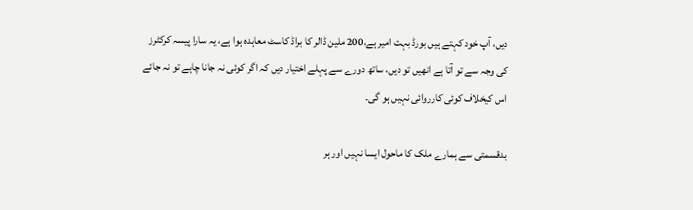دیں، آپ خود کہتے ہیں بورڈ بہت امیر ہے،200 ملین ڈالر کا براڈ کاسٹ معاہدہ ہوا ہے، یہ سارا پیسہ کرکٹرز کی وجہ سے تو آتا ہے انھیں تو دیں، ساتھ دورے سے پہلے اختیار دیں کہ اگر کوئی نہ جانا چاہے تو نہ جائے اس کیخلاف کوئی کارروائی نہیں ہو گی۔

بدقسمتی سے ہمارے ملک کا ماحول ایسا نہیں اور ہر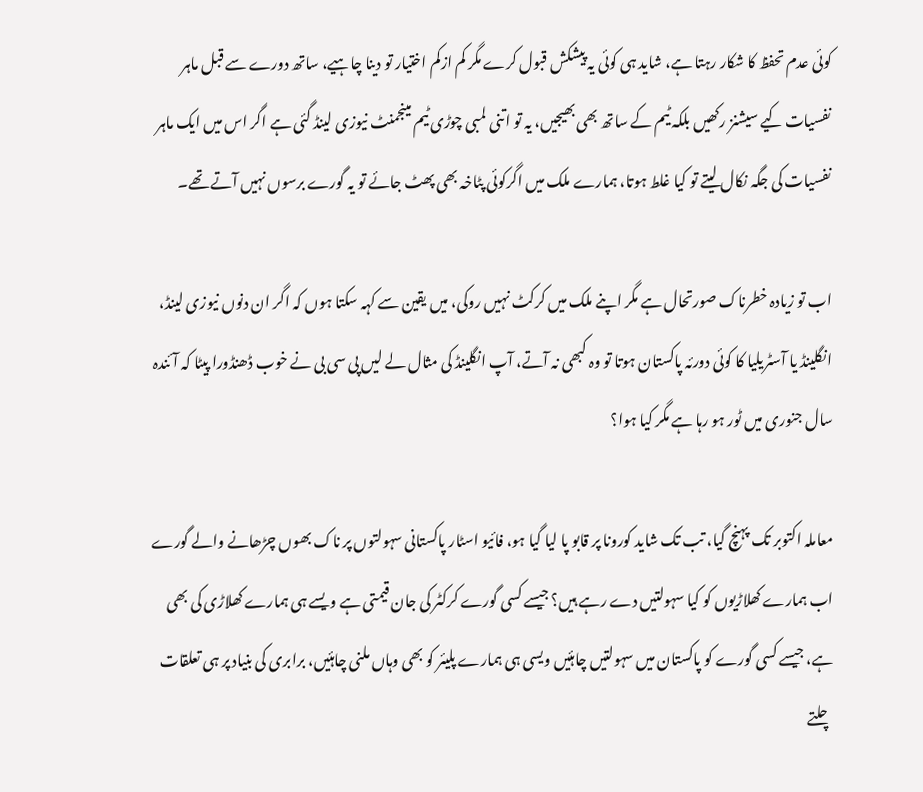کوئی عدم تحفظ کا شکار رہتا ہے، شاید ہی کوئی یہ پیشکش قبول کرے مگر کم ازکم اختیار تو دینا چاہیے، ساتھ دورے سے قبل ماہر نفسیات کیے سیشنز رکھیں بلکہ ٹیم کے ساتھ بھی بھیجیں، یہ تو اتنی لمبی چوڑی ٹیم مینجمنٹ نیوزی لینڈ گئی ہے اگر اس میں ایک ماہر نفسیات کی جگہ نکال لیتے تو کیا غلط ہوتا، ہمارے ملک میں اگرکوئی پٹاخہ بھی پھٹ جائے تو یہ گورے برسوں نہیں آتے تھے۔

اب تو زیادہ خطرناک صورتحال ہے مگر اپنے ملک میں کرکٹ نہیں روکی، میں یقین سے کہہ سکتا ہوں کہ اگر ان دنوں نیوزی لینڈ، انگلینڈ یا آسٹریلیا کا کوئی دورئہ پاکستان ہوتا تو وہ کبھی نہ آتے، آپ انگلینڈ کی مثال لے لیں پی سی بی نے خوب ڈھنڈورا پیٹا کہ آئندہ سال جنوری میں ٹور ہو رہا ہے مگر کیا ہوا؟

معاملہ اکتوبر تک پہنچ گیا، تب تک شاید کورونا پر قابو پا لیا گیا ہو، فائیو اسٹار پاکستانی سہولتوں پر ناک بھوں چڑھانے والے گورے اب ہمارے کھلاڑیوں کو کیا سہولتیں دے رہے ہیں؟ جیسے کسی گورے کرکٹر کی جان قیمتی ہے ویسے ہی ہمارے کھلاڑی کی بھی ہے، جیسے کسی گورے کو پاکستان میں سہولتیں چاہئیں ویسی ہی ہمارے پلیئر کو بھی وہاں ملنی چاہئیں، برابری کی بنیاد پر ہی تعلقات چلتے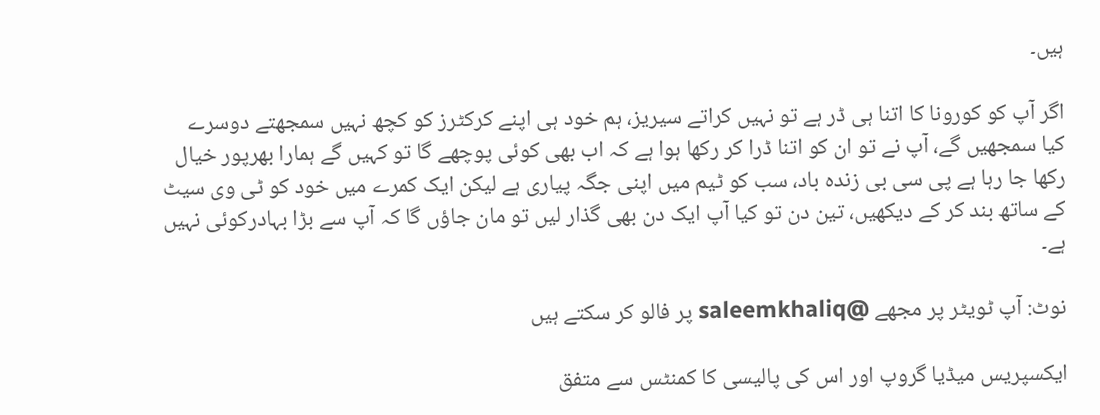ہیں۔

اگر آپ کو کورونا کا اتنا ہی ڈر ہے تو نہیں کراتے سیریز، ہم خود ہی اپنے کرکٹرز کو کچھ نہیں سمجھتے دوسرے کیا سمجھیں گے، آپ نے تو ان کو اتنا ڈرا کر رکھا ہوا ہے کہ اب بھی کوئی پوچھے گا تو کہیں گے ہمارا بھرپور خیال رکھا جا رہا ہے پی سی بی زندہ باد، سب کو ٹیم میں اپنی جگہ پیاری ہے لیکن ایک کمرے میں خود کو ٹی وی سیٹ کے ساتھ بند کر کے دیکھیں، تین دن تو کیا آپ ایک دن بھی گذار لیں تو مان جاؤں گا کہ آپ سے بڑا بہادرکوئی نہیں ہے۔

نوٹ: آپ ٹویٹر پر مجھے @saleemkhaliq پر فالو کر سکتے ہیں

ایکسپریس میڈیا گروپ اور اس کی پالیسی کا کمنٹس سے متفق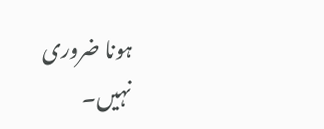ہونا ضروری نہیں۔